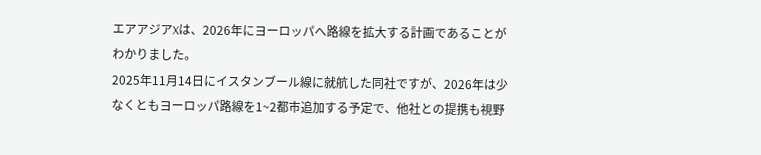エアアジアXは、2026年にヨーロッパへ路線を拡大する計画であることがわかりました。
2025年11月14日にイスタンブール線に就航した同社ですが、2026年は少なくともヨーロッパ路線を1~2都市追加する予定で、他社との提携も視野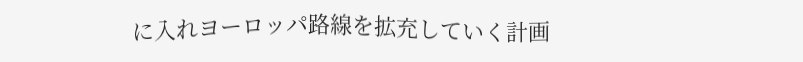に入れヨーロッパ路線を拡充していく計画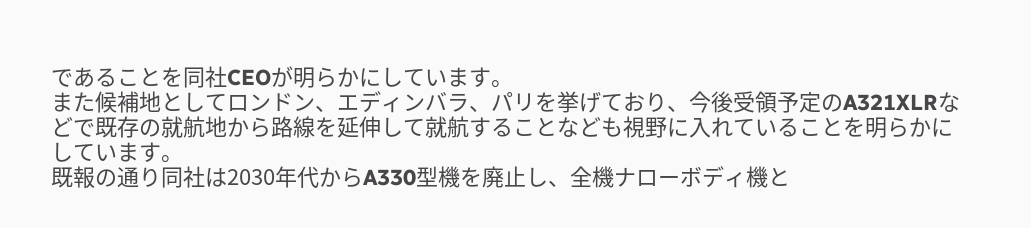であることを同社CEOが明らかにしています。
また候補地としてロンドン、エディンバラ、パリを挙げており、今後受領予定のA321XLRなどで既存の就航地から路線を延伸して就航することなども視野に入れていることを明らかにしています。
既報の通り同社は2030年代からA330型機を廃止し、全機ナローボディ機と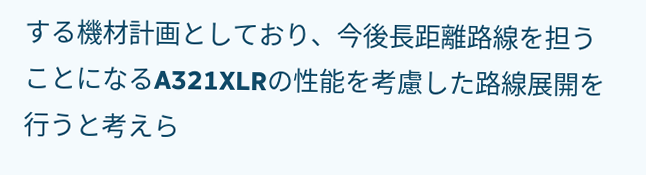する機材計画としており、今後長距離路線を担うことになるA321XLRの性能を考慮した路線展開を行うと考えら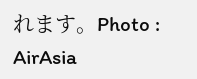れます。Photo : AirAsia